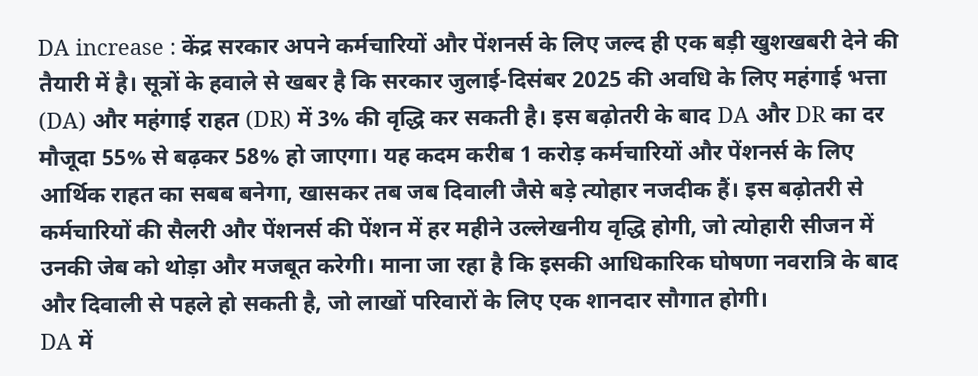DA increase : केंद्र सरकार अपने कर्मचारियों और पेंशनर्स के लिए जल्द ही एक बड़ी खुशखबरी देने की तैयारी में है। सूत्रों के हवाले से खबर है कि सरकार जुलाई-दिसंबर 2025 की अवधि के लिए महंगाई भत्ता (DA) और महंगाई राहत (DR) में 3% की वृद्धि कर सकती है। इस बढ़ोतरी के बाद DA और DR का दर मौजूदा 55% से बढ़कर 58% हो जाएगा। यह कदम करीब 1 करोड़ कर्मचारियों और पेंशनर्स के लिए आर्थिक राहत का सबब बनेगा, खासकर तब जब दिवाली जैसे बड़े त्योहार नजदीक हैं। इस बढ़ोतरी से कर्मचारियों की सैलरी और पेंशनर्स की पेंशन में हर महीने उल्लेखनीय वृद्धि होगी, जो त्योहारी सीजन में उनकी जेब को थोड़ा और मजबूत करेगी। माना जा रहा है कि इसकी आधिकारिक घोषणा नवरात्रि के बाद और दिवाली से पहले हो सकती है, जो लाखों परिवारों के लिए एक शानदार सौगात होगी।
DA में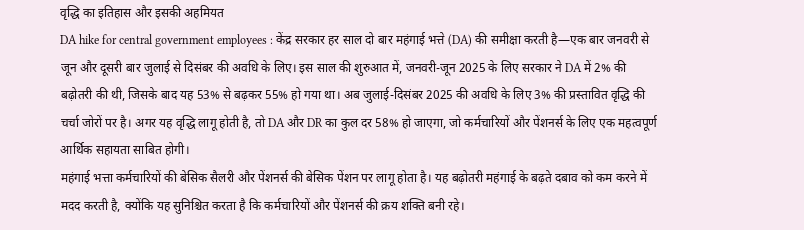वृद्धि का इतिहास और इसकी अहमियत
DA hike for central government employees : केंद्र सरकार हर साल दो बार महंगाई भत्ते (DA) की समीक्षा करती है—एक बार जनवरी से जून और दूसरी बार जुलाई से दिसंबर की अवधि के लिए। इस साल की शुरुआत में, जनवरी-जून 2025 के लिए सरकार ने DA में 2% की बढ़ोतरी की थी, जिसके बाद यह 53% से बढ़कर 55% हो गया था। अब जुलाई-दिसंबर 2025 की अवधि के लिए 3% की प्रस्तावित वृद्धि की चर्चा जोरों पर है। अगर यह वृद्धि लागू होती है, तो DA और DR का कुल दर 58% हो जाएगा, जो कर्मचारियों और पेंशनर्स के लिए एक महत्वपूर्ण आर्थिक सहायता साबित होगी।
महंगाई भत्ता कर्मचारियों की बेसिक सैलरी और पेंशनर्स की बेसिक पेंशन पर लागू होता है। यह बढ़ोतरी महंगाई के बढ़ते दबाव को कम करने में मदद करती है, क्योंकि यह सुनिश्चित करता है कि कर्मचारियों और पेंशनर्स की क्रय शक्ति बनी रहे।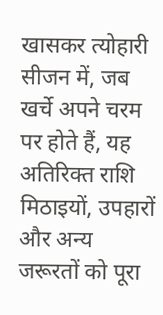खासकर त्योहारी सीजन में, जब खर्चे अपने चरम पर होते हैं, यह अतिरिक्त राशि मिठाइयों, उपहारों और अन्य जरूरतों को पूरा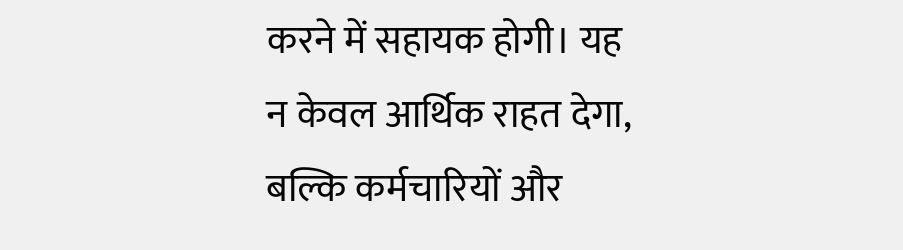करने में सहायक होगी। यह न केवल आर्थिक राहत देगा, बल्कि कर्मचारियों और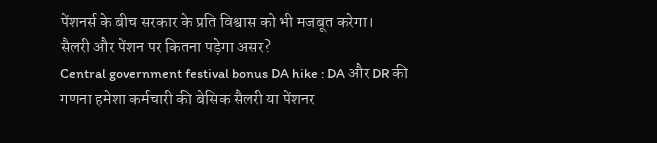पेंशनर्स के बीच सरकार के प्रति विश्वास को भी मजबूत करेगा।
सैलरी और पेंशन पर कितना पड़ेगा असर?
Central government festival bonus DA hike : DA और DR की गणना हमेशा कर्मचारी की बेसिक सैलरी या पेंशनर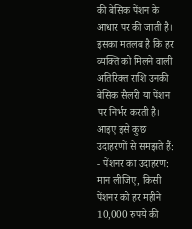की बेसिक पेंशन के आधार पर की जाती है। इसका मतलब है कि हर व्यक्ति को मिलने वाली अतिरिक्त राशि उनकी बेसिक सैलरी या पेंशन पर निर्भर करती है। आइए इसे कुछ उदाहरणों से समझते हैं:
- पेंशनर का उदाहरण: मान लीजिए, किसी पेंशनर को हर महीने 10,000 रुपये की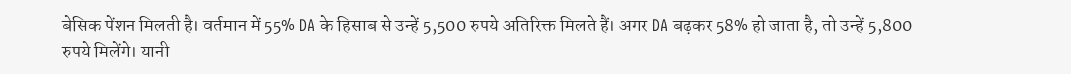बेसिक पेंशन मिलती है। वर्तमान में 55% DA के हिसाब से उन्हें 5,500 रुपये अतिरिक्त मिलते हैं। अगर DA बढ़कर 58% हो जाता है, तो उन्हें 5,800 रुपये मिलेंगे। यानी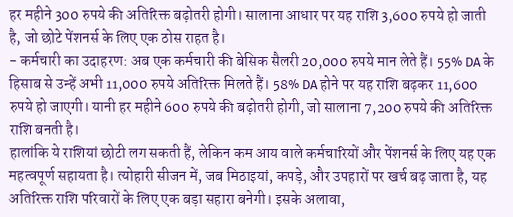हर महीने 300 रुपये की अतिरिक्त बढ़ोतरी होगी। सालाना आधार पर यह राशि 3,600 रुपये हो जाती है, जो छोटे पेंशनर्स के लिए एक ठोस राहत है।
- कर्मचारी का उदाहरण: अब एक कर्मचारी की बेसिक सैलरी 20,000 रुपये मान लेते हैं। 55% DA के हिसाब से उन्हें अभी 11,000 रुपये अतिरिक्त मिलते हैं। 58% DA होने पर यह राशि बढ़कर 11,600 रुपये हो जाएगी। यानी हर महीने 600 रुपये की बढ़ोतरी होगी, जो सालाना 7,200 रुपये की अतिरिक्त राशि बनती है।
हालांकि ये राशियां छोटी लग सकती हैं, लेकिन कम आय वाले कर्मचारियों और पेंशनर्स के लिए यह एक महत्वपूर्ण सहायता है। त्योहारी सीजन में, जब मिठाइयां, कपड़े, और उपहारों पर खर्च बढ़ जाता है, यह अतिरिक्त राशि परिवारों के लिए एक बड़ा सहारा बनेगी। इसके अलावा,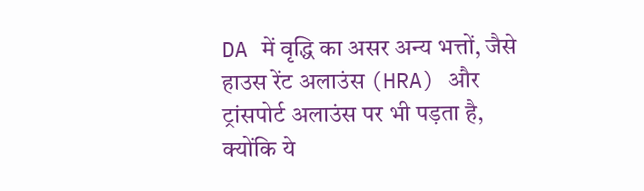DA में वृद्धि का असर अन्य भत्तों, जैसे हाउस रेंट अलाउंस (HRA) और ट्रांसपोर्ट अलाउंस पर भी पड़ता है, क्योंकि ये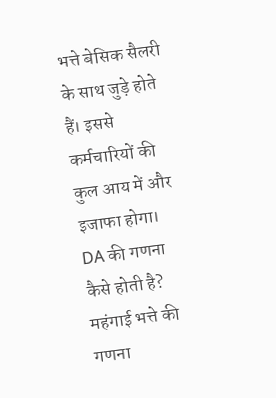भत्ते बेसिक सैलरी के साथ जुड़े होते हैं। इससे कर्मचारियों की कुल आय में और इजाफा होगा।
DA की गणना कैसे होती है?
महंगाई भत्ते की गणना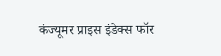कंज्यूमर प्राइस इंडेक्स फॉर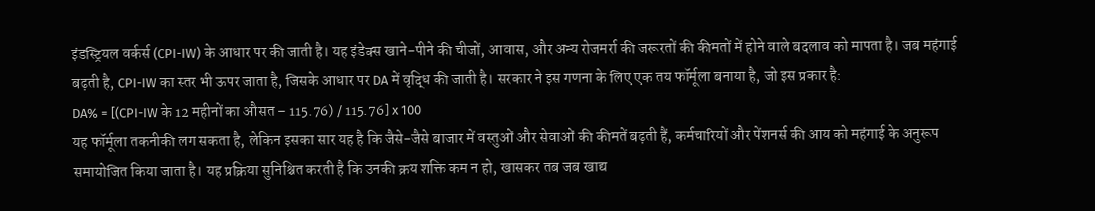इंडस्ट्रियल वर्कर्स (CPI-IW) के आधार पर की जाती है। यह इंडेक्स खाने-पीने की चीजों, आवास, और अन्य रोजमर्रा की जरूरतों की कीमतों में होने वाले बदलाव को मापता है। जब महंगाई बढ़ती है, CPI-IW का स्तर भी ऊपर जाता है, जिसके आधार पर DA में वृद्धि की जाती है। सरकार ने इस गणना के लिए एक तय फॉर्मूला बनाया है, जो इस प्रकार है:
DA% = [(CPI-IW के 12 महीनों का औसत – 115.76) / 115.76] x 100
यह फॉर्मूला तकनीकी लग सकता है, लेकिन इसका सार यह है कि जैसे-जैसे बाजार में वस्तुओं और सेवाओं की कीमतें बढ़ती हैं, कर्मचारियों और पेंशनर्स की आय को महंगाई के अनुरूप समायोजित किया जाता है। यह प्रक्रिया सुनिश्चित करती है कि उनकी क्रय शक्ति कम न हो, खासकर तब जब खाद्य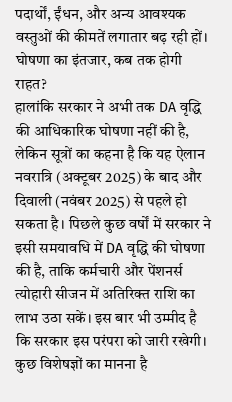पदार्थों, ईंधन, और अन्य आवश्यक वस्तुओं की कीमतें लगातार बढ़ रही हों।
घोषणा का इंतजार, कब तक होगी राहत?
हालांकि सरकार ने अभी तक DA वृद्धि की आधिकारिक घोषणा नहीं की है, लेकिन सूत्रों का कहना है कि यह ऐलान नवरात्रि (अक्टूबर 2025) के बाद और दिवाली (नवंबर 2025) से पहले हो सकता है। पिछले कुछ वर्षों में सरकार ने इसी समयावधि में DA वृद्धि की घोषणा की है, ताकि कर्मचारी और पेंशनर्स त्योहारी सीजन में अतिरिक्त राशि का लाभ उठा सकें। इस बार भी उम्मीद है कि सरकार इस परंपरा को जारी रखेगी।
कुछ विशेषज्ञों का मानना है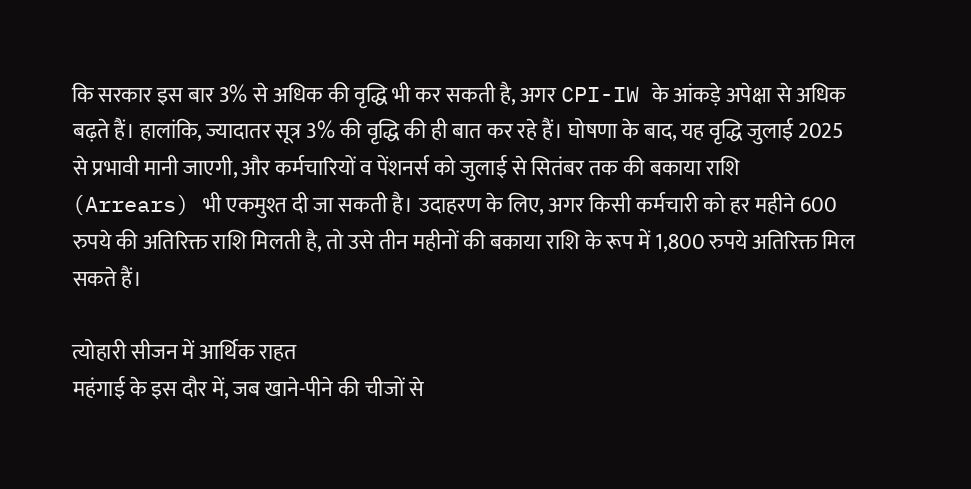कि सरकार इस बार 3% से अधिक की वृद्धि भी कर सकती है, अगर CPI-IW के आंकड़े अपेक्षा से अधिक बढ़ते हैं। हालांकि, ज्यादातर सूत्र 3% की वृद्धि की ही बात कर रहे हैं। घोषणा के बाद, यह वृद्धि जुलाई 2025 से प्रभावी मानी जाएगी, और कर्मचारियों व पेंशनर्स को जुलाई से सितंबर तक की बकाया राशि (Arrears) भी एकमुश्त दी जा सकती है। उदाहरण के लिए, अगर किसी कर्मचारी को हर महीने 600 रुपये की अतिरिक्त राशि मिलती है, तो उसे तीन महीनों की बकाया राशि के रूप में 1,800 रुपये अतिरिक्त मिल सकते हैं।

त्योहारी सीजन में आर्थिक राहत
महंगाई के इस दौर में, जब खाने-पीने की चीजों से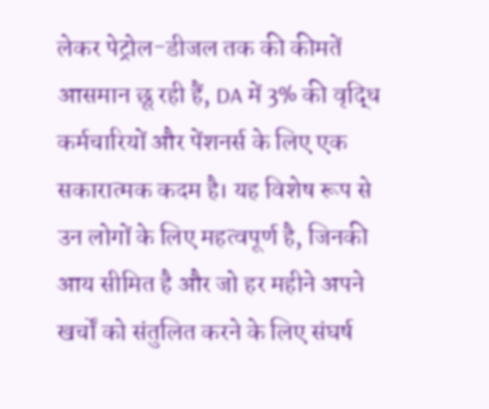लेकर पेट्रोल-डीजल तक की कीमतें आसमान छू रही हैं, DA में 3% की वृद्धि कर्मचारियों और पेंशनर्स के लिए एक सकारात्मक कदम है। यह विशेष रूप से उन लोगों के लिए महत्वपूर्ण है, जिनकी आय सीमित है और जो हर महीने अपने खर्चों को संतुलित करने के लिए संघर्ष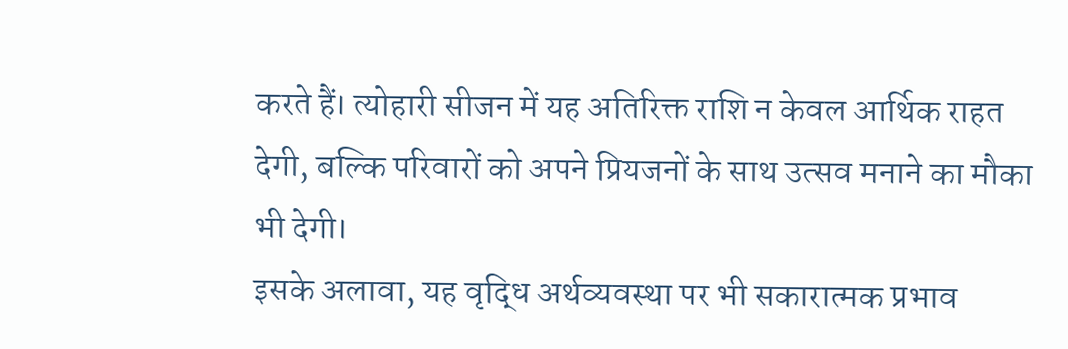करते हैं। त्योहारी सीजन में यह अतिरिक्त राशि न केवल आर्थिक राहत देगी, बल्कि परिवारों को अपने प्रियजनों के साथ उत्सव मनाने का मौका भी देगी।
इसके अलावा, यह वृद्धि अर्थव्यवस्था पर भी सकारात्मक प्रभाव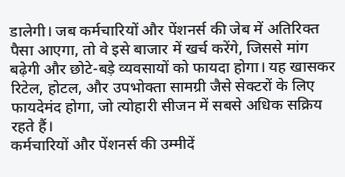डालेगी। जब कर्मचारियों और पेंशनर्स की जेब में अतिरिक्त पैसा आएगा, तो वे इसे बाजार में खर्च करेंगे, जिससे मांग बढ़ेगी और छोटे-बड़े व्यवसायों को फायदा होगा। यह खासकर रिटेल, होटल, और उपभोक्ता सामग्री जैसे सेक्टरों के लिए फायदेमंद होगा, जो त्योहारी सीजन में सबसे अधिक सक्रिय रहते हैं।
कर्मचारियों और पेंशनर्स की उम्मीदें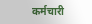कर्मचारी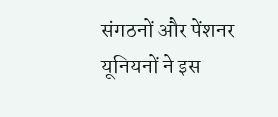संगठनों और पेंशनर यूनियनों ने इस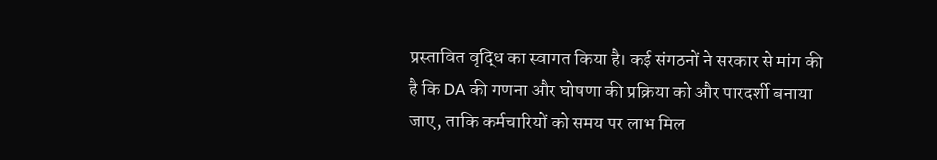प्रस्तावित वृद्धि का स्वागत किया है। कई संगठनों ने सरकार से मांग की है कि DA की गणना और घोषणा की प्रक्रिया को और पारदर्शी बनाया जाए, ताकि कर्मचारियों को समय पर लाभ मिल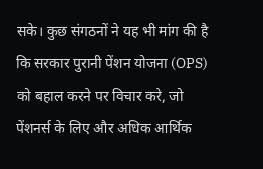सके। कुछ संगठनों ने यह भी मांग की है कि सरकार पुरानी पेंशन योजना (OPS) को बहाल करने पर विचार करे, जो पेंशनर्स के लिए और अधिक आर्थिक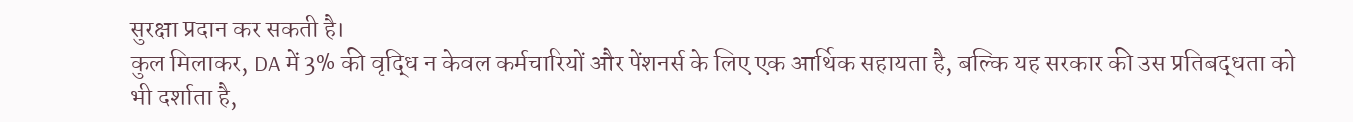सुरक्षा प्रदान कर सकती है।
कुल मिलाकर, DA में 3% की वृद्धि न केवल कर्मचारियों और पेंशनर्स के लिए एक आर्थिक सहायता है, बल्कि यह सरकार की उस प्रतिबद्धता को भी दर्शाता है,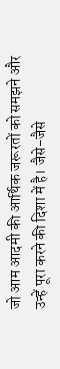जो आम आदमी की आर्थिक जरूरतों को समझने और उन्हें पूरा करने की दिशा में है। जैसे-जैसे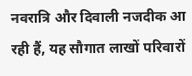नवरात्रि और दिवाली नजदीक आ रही हैं, यह सौगात लाखों परिवारों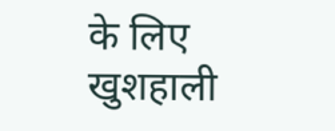के लिए खुशहाली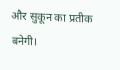और सुकून का प्रतीक बनेगी।